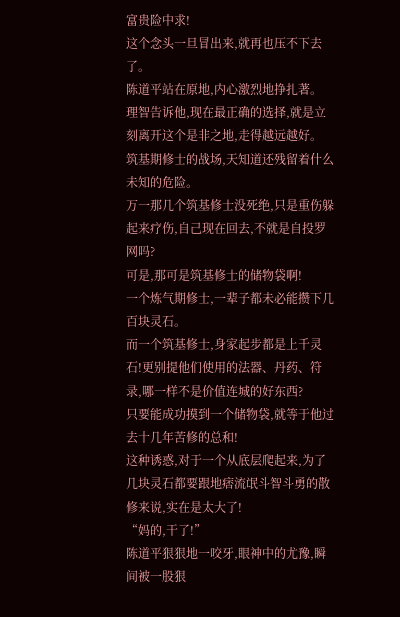富贵险中求!
这个念头一旦冒出来,就再也压不下去了。
陈道平站在原地,内心激烈地挣扎著。
理智告诉他,现在最正确的选择,就是立刻离开这个是非之地,走得越远越好。
筑基期修士的战场,天知道还残留着什么未知的危险。
万一那几个筑基修士没死绝,只是重伤躲起来疗伤,自己现在回去,不就是自投罗网吗?
可是,那可是筑基修士的储物袋啊!
一个炼气期修士,一辈子都未必能攒下几百块灵石。
而一个筑基修士,身家起步都是上千灵石!更别提他们使用的法器、丹药、符录,哪一样不是价值连城的好东西?
只要能成功摸到一个储物袋,就等于他过去十几年苦修的总和!
这种诱惑,对于一个从底层爬起来,为了几块灵石都要跟地痞流氓斗智斗勇的散修来说,实在是太大了!
“妈的,干了!”
陈道平狠狠地一咬牙,眼神中的尤豫,瞬间被一股狠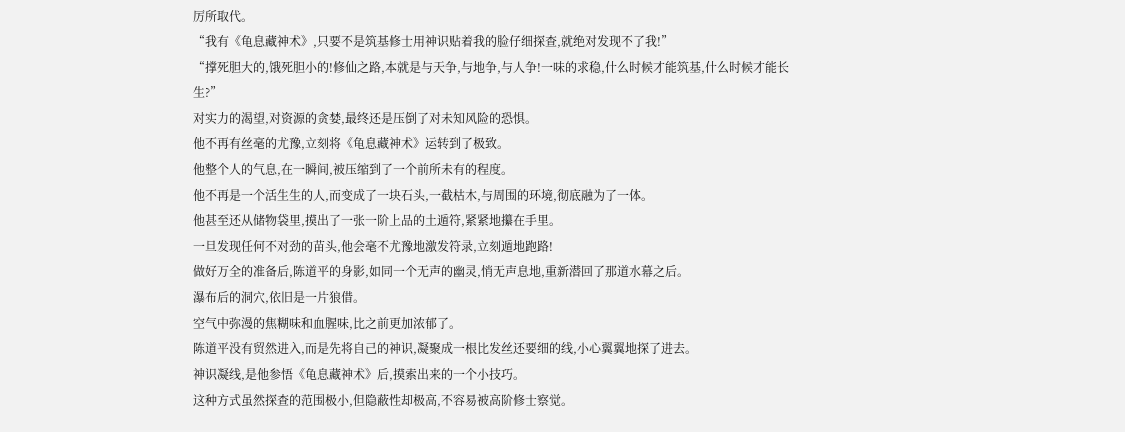厉所取代。
“我有《龟息藏神术》,只要不是筑基修士用神识贴着我的脸仔细探查,就绝对发现不了我!”
“撑死胆大的,饿死胆小的!修仙之路,本就是与天争,与地争,与人争!一味的求稳,什么时候才能筑基,什么时候才能长生?”
对实力的渴望,对资源的贪婪,最终还是压倒了对未知风险的恐惧。
他不再有丝毫的尤豫,立刻将《龟息藏神术》运转到了极致。
他整个人的气息,在一瞬间,被压缩到了一个前所未有的程度。
他不再是一个活生生的人,而变成了一块石头,一截枯木,与周围的环境,彻底融为了一体。
他甚至还从储物袋里,摸出了一张一阶上品的土遁符,紧紧地攥在手里。
一旦发现任何不对劲的苗头,他会毫不尤豫地激发符录,立刻遁地跑路!
做好万全的准备后,陈道平的身影,如同一个无声的幽灵,悄无声息地,重新潜回了那道水幕之后。
瀑布后的洞穴,依旧是一片狼借。
空气中弥漫的焦糊味和血腥味,比之前更加浓郁了。
陈道平没有贸然进入,而是先将自己的神识,凝聚成一根比发丝还要细的线,小心翼翼地探了进去。
神识凝线,是他参悟《龟息藏神术》后,摸索出来的一个小技巧。
这种方式虽然探查的范围极小,但隐蔽性却极高,不容易被高阶修士察觉。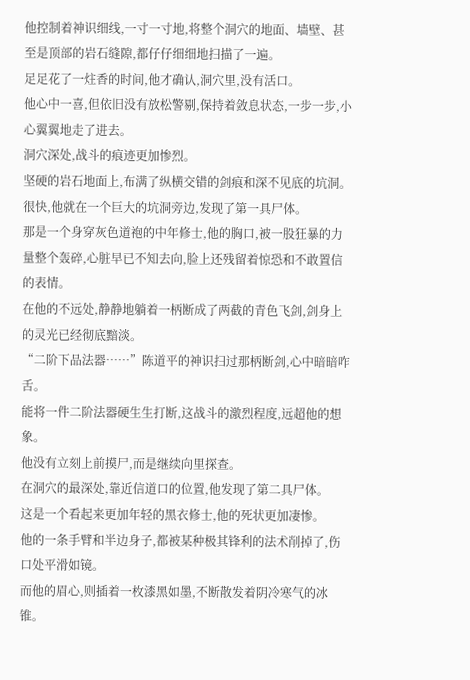他控制着神识细线,一寸一寸地,将整个洞穴的地面、墙壁、甚至是顶部的岩石缝隙,都仔仔细细地扫描了一遍。
足足花了一炷香的时间,他才确认,洞穴里,没有活口。
他心中一喜,但依旧没有放松警剔,保持着敛息状态,一步一步,小心翼翼地走了进去。
洞穴深处,战斗的痕迹更加惨烈。
坚硬的岩石地面上,布满了纵横交错的剑痕和深不见底的坑洞。
很快,他就在一个巨大的坑洞旁边,发现了第一具尸体。
那是一个身穿灰色道袍的中年修士,他的胸口,被一股狂暴的力量整个轰碎,心脏早已不知去向,脸上还残留着惊恐和不敢置信的表情。
在他的不远处,静静地躺着一柄断成了两截的青色飞剑,剑身上的灵光已经彻底黯淡。
“二阶下品法器……”陈道平的神识扫过那柄断剑,心中暗暗咋舌。
能将一件二阶法器硬生生打断,这战斗的激烈程度,远超他的想象。
他没有立刻上前摸尸,而是继续向里探查。
在洞穴的最深处,靠近信道口的位置,他发现了第二具尸体。
这是一个看起来更加年轻的黑衣修士,他的死状更加凄惨。
他的一条手臂和半边身子,都被某种极其锋利的法术削掉了,伤口处平滑如镜。
而他的眉心,则插着一枚漆黑如墨,不断散发着阴冷寒气的冰锥。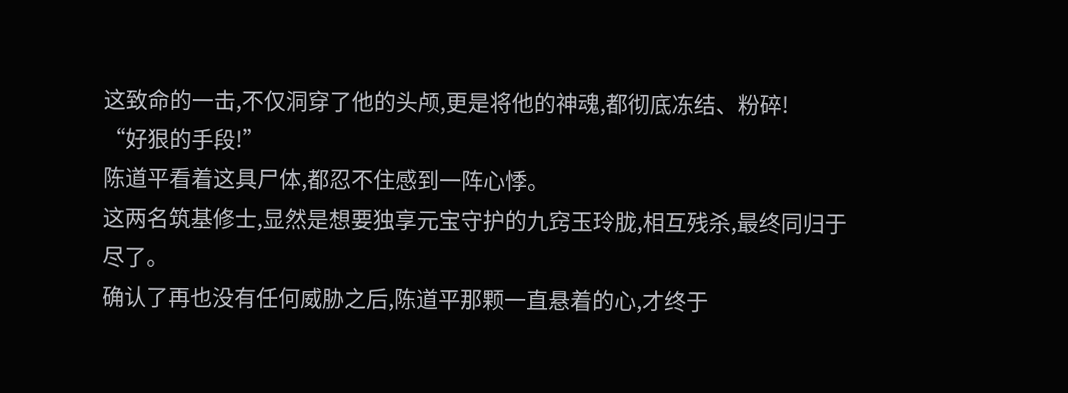这致命的一击,不仅洞穿了他的头颅,更是将他的神魂,都彻底冻结、粉碎!
“好狠的手段!”
陈道平看着这具尸体,都忍不住感到一阵心悸。
这两名筑基修士,显然是想要独享元宝守护的九窍玉玲胧,相互残杀,最终同归于尽了。
确认了再也没有任何威胁之后,陈道平那颗一直悬着的心,才终于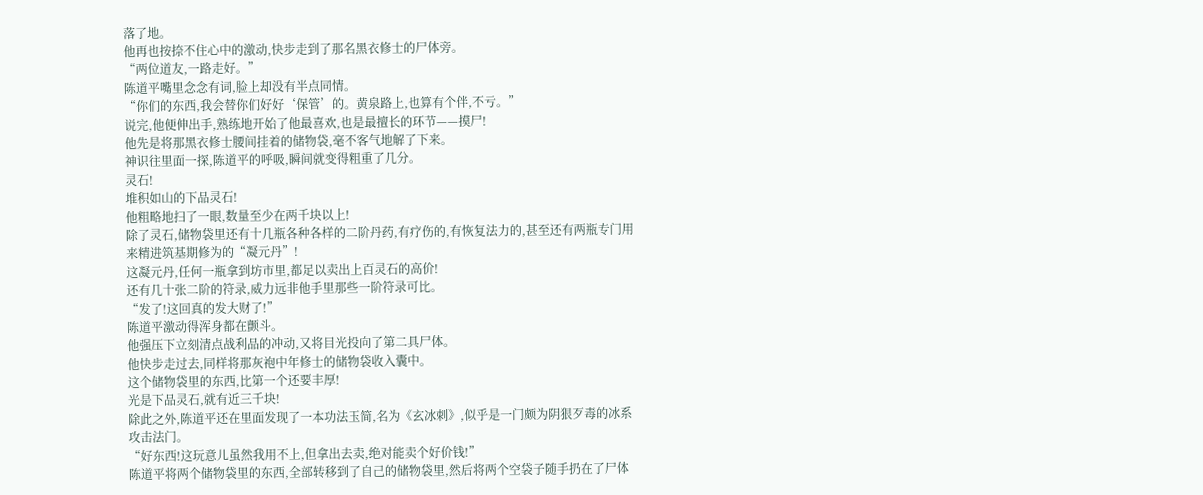落了地。
他再也按捺不住心中的激动,快步走到了那名黑衣修士的尸体旁。
“两位道友,一路走好。”
陈道平嘴里念念有词,脸上却没有半点同情。
“你们的东西,我会替你们好好‘保管’的。黄泉路上,也算有个伴,不亏。”
说完,他便伸出手,熟练地开始了他最喜欢,也是最擅长的环节——摸尸!
他先是将那黑衣修士腰间挂着的储物袋,毫不客气地解了下来。
神识往里面一探,陈道平的呼吸,瞬间就变得粗重了几分。
灵石!
堆积如山的下品灵石!
他粗略地扫了一眼,数量至少在两千块以上!
除了灵石,储物袋里还有十几瓶各种各样的二阶丹药,有疗伤的,有恢复法力的,甚至还有两瓶专门用来精进筑基期修为的“凝元丹”!
这凝元丹,任何一瓶拿到坊市里,都足以卖出上百灵石的高价!
还有几十张二阶的符录,威力远非他手里那些一阶符录可比。
“发了!这回真的发大财了!”
陈道平激动得浑身都在颤斗。
他强压下立刻清点战利品的冲动,又将目光投向了第二具尸体。
他快步走过去,同样将那灰袍中年修士的储物袋收入囊中。
这个储物袋里的东西,比第一个还要丰厚!
光是下品灵石,就有近三千块!
除此之外,陈道平还在里面发现了一本功法玉简,名为《玄冰刺》,似乎是一门颇为阴狠歹毒的冰系攻击法门。
“好东西!这玩意儿虽然我用不上,但拿出去卖,绝对能卖个好价钱!”
陈道平将两个储物袋里的东西,全部转移到了自己的储物袋里,然后将两个空袋子随手扔在了尸体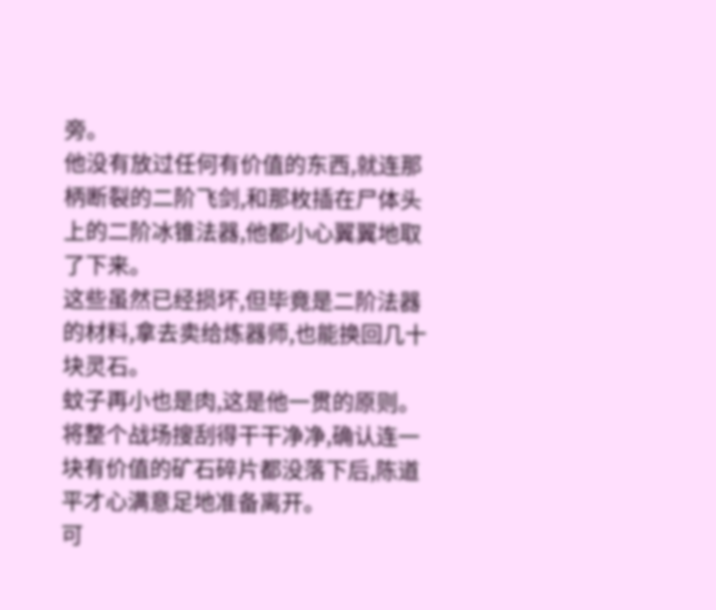旁。
他没有放过任何有价值的东西,就连那柄断裂的二阶飞剑,和那枚插在尸体头上的二阶冰锥法器,他都小心翼翼地取了下来。
这些虽然已经损坏,但毕竟是二阶法器的材料,拿去卖给炼器师,也能换回几十块灵石。
蚊子再小也是肉,这是他一贯的原则。
将整个战场搜刮得干干净净,确认连一块有价值的矿石碎片都没落下后,陈道平才心满意足地准备离开。
可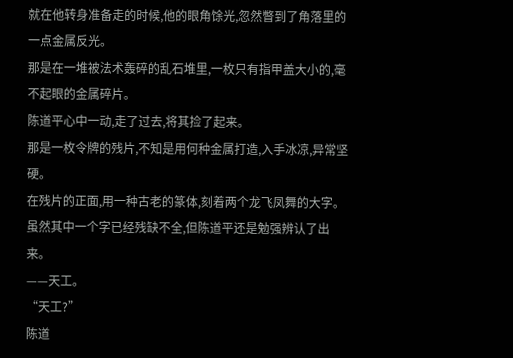就在他转身准备走的时候,他的眼角馀光,忽然瞥到了角落里的一点金属反光。
那是在一堆被法术轰碎的乱石堆里,一枚只有指甲盖大小的,毫不起眼的金属碎片。
陈道平心中一动,走了过去,将其捡了起来。
那是一枚令牌的残片,不知是用何种金属打造,入手冰凉,异常坚硬。
在残片的正面,用一种古老的篆体,刻着两个龙飞凤舞的大字。
虽然其中一个字已经残缺不全,但陈道平还是勉强辨认了出来。
——天工。
“天工?”
陈道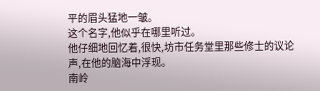平的眉头猛地一皱。
这个名字,他似乎在哪里听过。
他仔细地回忆着,很快,坊市任务堂里那些修士的议论声,在他的脑海中浮现。
南岭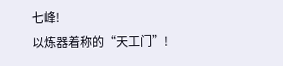七峰!
以炼器着称的“天工门”!